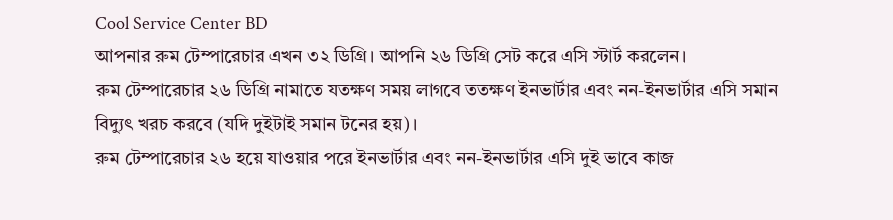Cool Service Center BD
আপনার রুম টেম্পারেচার এখন ৩২ ডিগ্রি। আপনি ২৬ ডিগ্রি সেট করে এসি স্টার্ট করলেন।
রুম টেম্পারেচার ২৬ ডিগ্রি নামাতে যতক্ষণ সময় লাগবে ততক্ষণ ইনভার্টার এবং নন-ইনভার্টার এসি সমান বিদ্যুৎ খরচ করবে (যদি দুইটাই সমান টনের হয়)।
রুম টেম্পারেচার ২৬ হয়ে যাওয়ার পরে ইনভার্টার এবং নন-ইনভার্টার এসি দুই ভাবে কাজ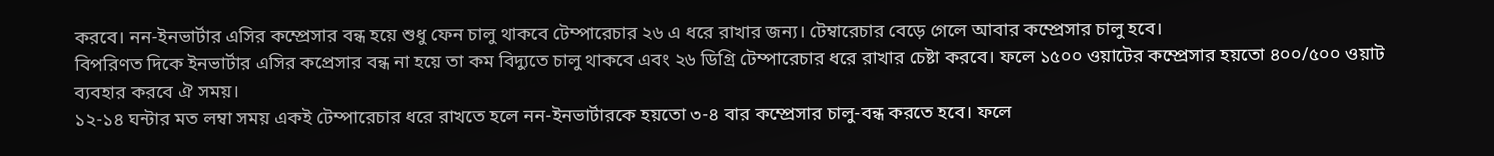করবে। নন-ইনভার্টার এসির কম্প্রেসার বন্ধ হয়ে শুধু ফেন চালু থাকবে টেম্পারেচার ২৬ এ ধরে রাখার জন্য। টেম্বারেচার বেড়ে গেলে আবার কম্প্রেসার চালু হবে।
বিপরিণত দিকে ইনভার্টার এসির কপ্রেসার বন্ধ না হয়ে তা কম বিদ্যুতে চালু থাকবে এবং ২৬ ডিগ্রি টেম্পারেচার ধরে রাখার চেষ্টা করবে। ফলে ১৫০০ ওয়াটের কম্প্রেসার হয়তো ৪০০/৫০০ ওয়াট ব্যবহার করবে ঐ সময়।
১২-১৪ ঘন্টার মত লম্বা সময় একই টেম্পারেচার ধরে রাখতে হলে নন-ইনভার্টারকে হয়তো ৩-৪ বার কম্প্রেসার চালু-বন্ধ করতে হবে। ফলে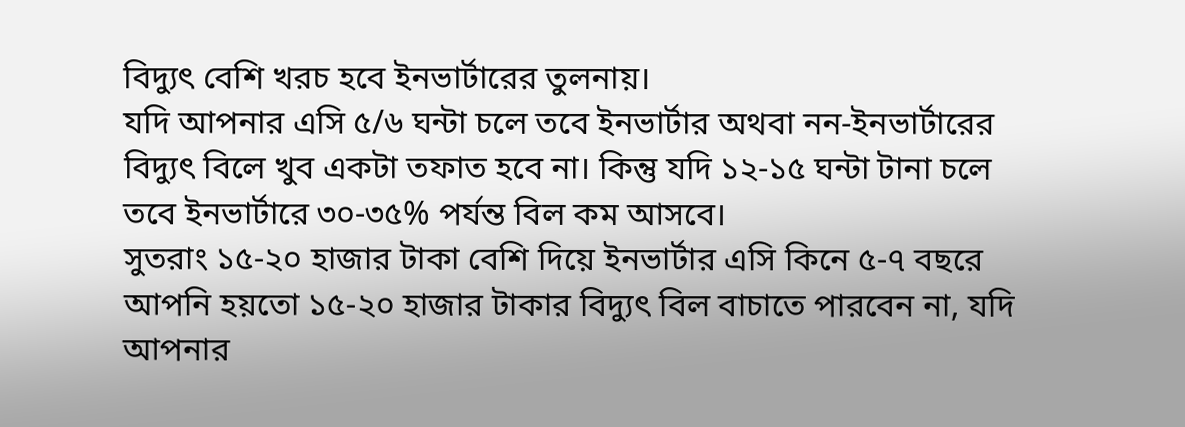বিদ্যুৎ বেশি খরচ হবে ইনভার্টারের তুলনায়।
যদি আপনার এসি ৫/৬ ঘন্টা চলে তবে ইনভার্টার অথবা নন-ইনভার্টারের বিদ্যুৎ বিলে খুব একটা তফাত হবে না। কিন্তু যদি ১২-১৫ ঘন্টা টানা চলে তবে ইনভার্টারে ৩০-৩৫% পর্যন্ত বিল কম আসবে।
সুতরাং ১৫-২০ হাজার টাকা বেশি দিয়ে ইনভার্টার এসি কিনে ৫-৭ বছরে আপনি হয়তো ১৫-২০ হাজার টাকার বিদ্যুৎ বিল বাচাতে পারবেন না, যদি আপনার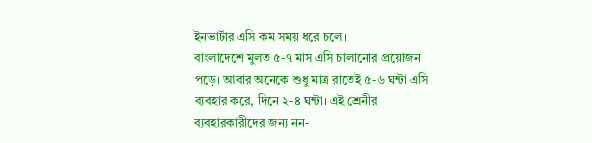ইনভার্টার এসি কম সময় ধরে চলে।
বাংলাদেশে মুলত ৫-৭ মাস এসি চালানোর প্রয়োজন পড়ে। আবার অনেকে শুধু মাত্র রাতেই ৫-৬ ঘন্টা এসি ব্যবহার করে, দিনে ২-৪ ঘন্টা। এই শ্রেনীর ব্যবহারকারীদের জন্য নন-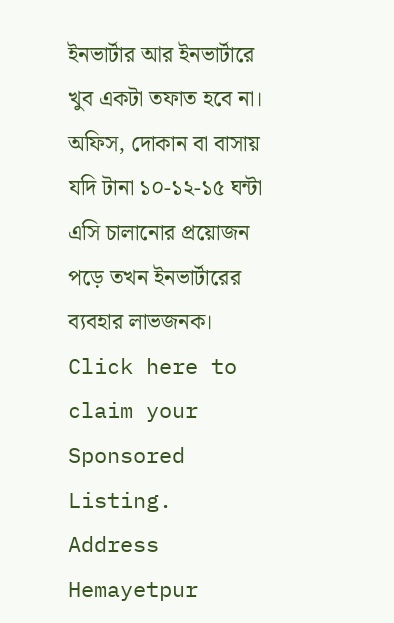ইনভার্টার আর ইনভার্টারে খুব একটা তফাত হবে না।
অফিস, দোকান বা বাসায় যদি টানা ১০-১২-১৫ ঘন্টা এসি চালানোর প্রয়োজন পড়ে তখন ইনভার্টারের ব্যবহার লাভজনক।
Click here to claim your Sponsored Listing.
Address
Hemayetpur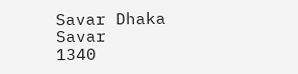Savar Dhaka
Savar
1340